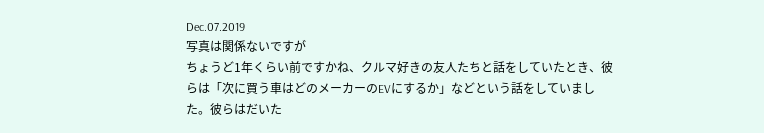Dec.07.2019
写真は関係ないですが
ちょうど1年くらい前ですかね、クルマ好きの友人たちと話をしていたとき、彼らは「次に買う車はどのメーカーのEVにするか」などという話をしていました。彼らはだいた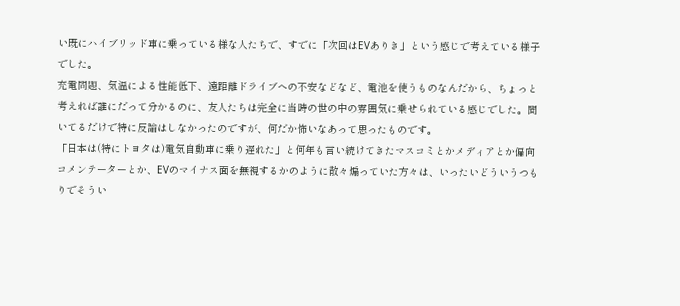い既にハイブリッド車に乗っている様な人たちで、すでに「次回はEVありき」という感じで考えている様子でした。
充電問題、気温による性能低下、遠距離ドライブへの不安などなど、電池を使うものなんだから、ちょっと考えれば誰にだって分かるのに、友人たちは完全に当時の世の中の雰囲気に乗せられている感じでした。聞いてるだけで特に反論はしなかったのですが、何だか怖いなあって思ったものです。
「日本は(特にトヨタは)電気自動車に乗り遅れた」と何年も言い続けてきたマスコミとかメディアとか偏向コメンテーターとか、EVのマイナス面を無視するかのように散々煽っていた方々は、いったいどういうつもりでそうい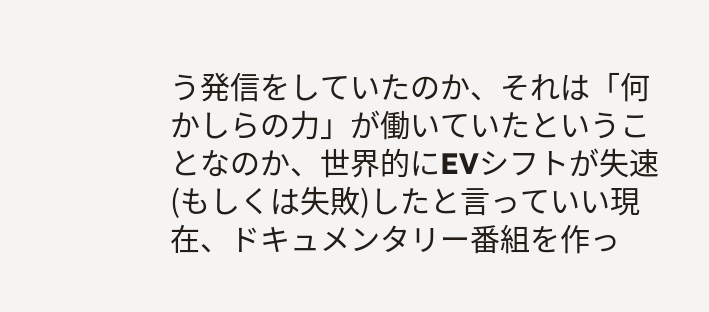う発信をしていたのか、それは「何かしらの力」が働いていたということなのか、世界的にEVシフトが失速(もしくは失敗)したと言っていい現在、ドキュメンタリー番組を作っ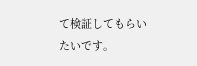て検証してもらいたいです。